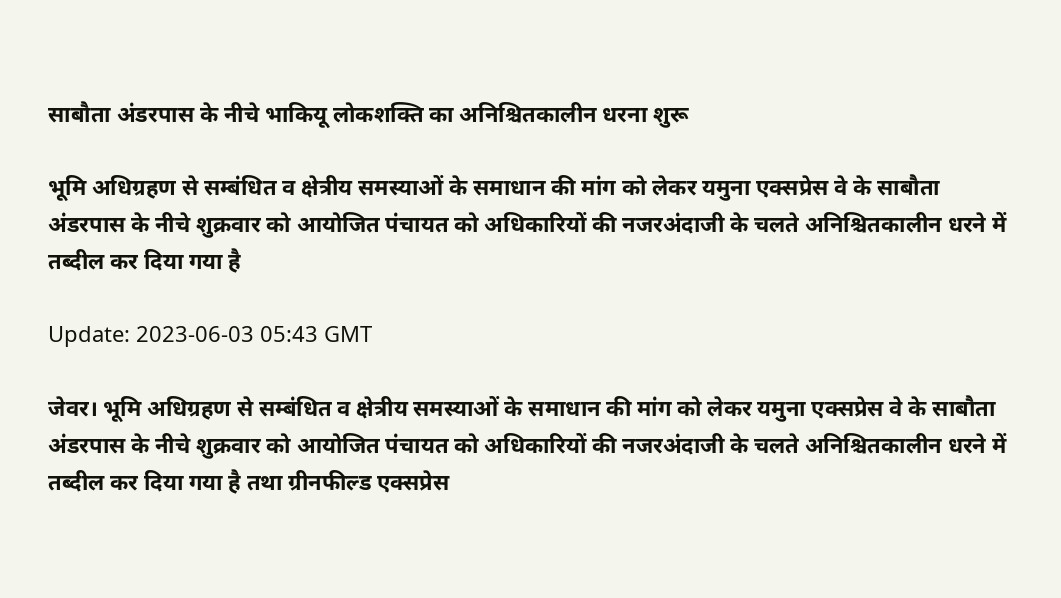साबौता अंडरपास के नीचे भाकियू लोकशक्ति का अनिश्चितकालीन धरना शुरू

भूमि अधिग्रहण से सम्बंधित व क्षेत्रीय समस्याओं के समाधान की मांग को लेकर यमुना एक्सप्रेस वे के साबौता अंडरपास के नीचे शुक्रवार को आयोजित पंचायत को अधिकारियों की नजरअंदाजी के चलते अनिश्चितकालीन धरने में तब्दील कर दिया गया है

Update: 2023-06-03 05:43 GMT

जेवर। भूमि अधिग्रहण से सम्बंधित व क्षेत्रीय समस्याओं के समाधान की मांग को लेकर यमुना एक्सप्रेस वे के साबौता अंडरपास के नीचे शुक्रवार को आयोजित पंचायत को अधिकारियों की नजरअंदाजी के चलते अनिश्चितकालीन धरने में तब्दील कर दिया गया है तथा ग्रीनफील्ड एक्सप्रेस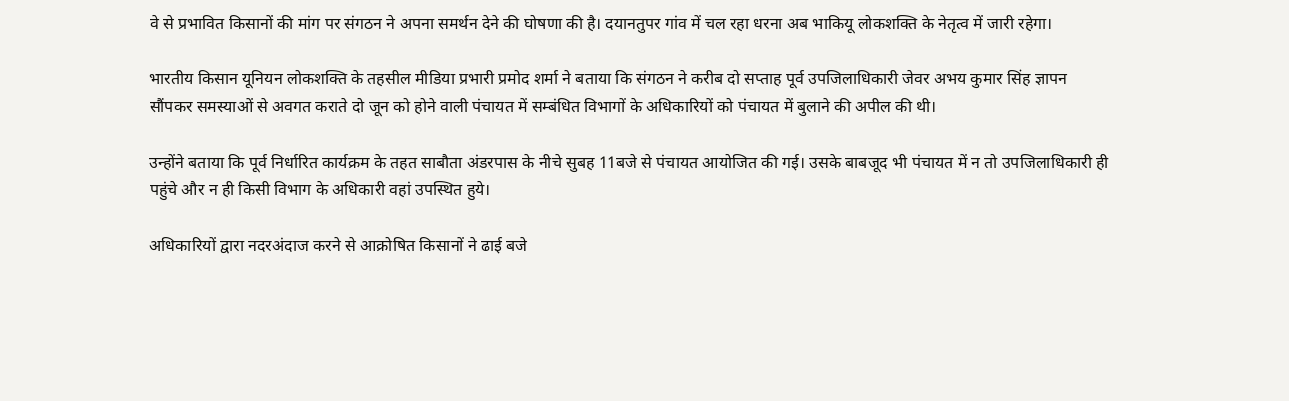वे से प्रभावित किसानों की मांग पर संगठन ने अपना समर्थन देने की घोषणा की है। दयानतुपर गांव में चल रहा धरना अब भाकियू लोकशक्ति के नेतृत्व में जारी रहेगा।

भारतीय किसान यूनियन लोकशक्ति के तहसील मीडिया प्रभारी प्रमोद शर्मा ने बताया कि संगठन ने करीब दो सप्ताह पूर्व उपजिलाधिकारी जेवर अभय कुमार सिंह ज्ञापन सौंपकर समस्याओं से अवगत कराते दो जून को होने वाली पंचायत में सम्बंधित विभागों के अधिकारियों को पंचायत में बुलाने की अपील की थी।

उन्होंने बताया कि पूर्व निर्धारित कार्यक्रम के तहत साबौता अंडरपास के नीचे सुबह 11बजे से पंचायत आयोजित की गई। उसके बाबजूद भी पंचायत में न तो उपजिलाधिकारी ही पहुंचे और न ही किसी विभाग के अधिकारी वहां उपस्थित हुये।

अधिकारियों द्वारा नदरअंदाज करने से आक्रोषित किसानों ने ढाई बजे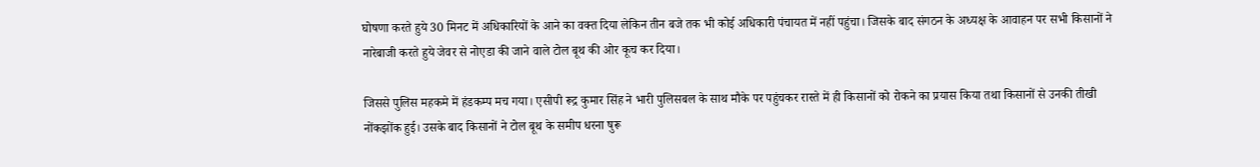घोषणा करते हुये 30 मिनट में अधिकारियों के आने का वक्त दिया लेकिन तीन बजे तक भी कोई अधिकारी पंचायत में नहीं पहुंचा। जिसके बाद संगठन के अध्यक्ष के आवाहन पर सभी किसानों ने नारेबाजी करते हुये जेवर से नोएडा की जाने वाले टोल बूथ की ओर कूच कर दिया।

जिससे पुलिस महकमे में हंडकम्प मच गया। एसीपी रूद्र कुमार सिंह ने भारी पुलिसबल के साथ मौके पर पहुंचकर रास्ते में ही किसानों को रोकने का प्रयास किया तथा किसानों से उनकी तीखी नोंकझोंक हुई। उसके बाद किसानों ने टोल बूथ के समीप धरना षुरू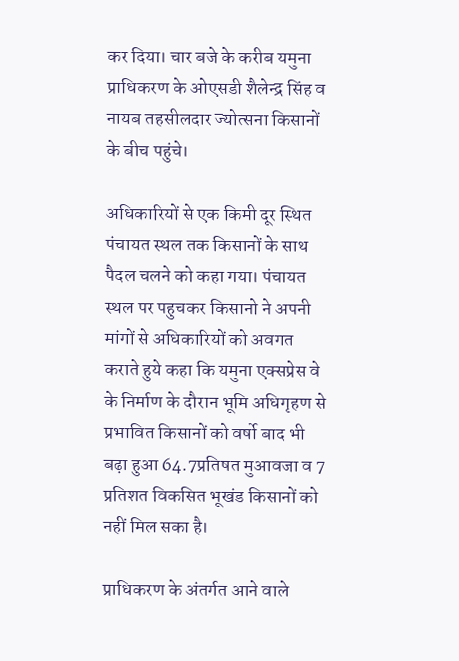कर दिया। चार बजे के करीब यमुना प्राधिकरण के ओएसडी शैलेन्द्र सिंह व नायब तहसीलदार ज्योत्सना किसानों के बीच पहुंचे।

अधिकारियों से एक किमी दूर स्थित पंचायत स्थल तक किसानों के साथ पैदल चलने को कहा गया। पंचायत स्थल पर पहुचकर किसानो ने अपनी मांगों से अधिकारियों को अवगत कराते हुये कहा कि यमुना एक्सप्रेस वे के निर्माण के दौरान भूमि अधिगृहण से प्रभावित किसानों को वर्षो बाद भी बढ़ा हुआ 64.7प्रतिषत मुआवजा व 7 प्रतिशत विकसित भूखंड किसानों को नहीं मिल सका है।

प्राधिकरण के अंतर्गत आने वाले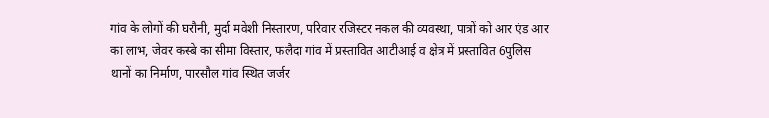गांव के लोगों की घरौनी, मुर्दा मवेशी निस्तारण, परिवार रजिस्टर नकल की व्यवस्था, पात्रों को आर एंड आर का लाभ, जेवर कस्बे का सीमा विस्तार, फलैदा गांव में प्रस्तावित आटीआई व क्षेत्र में प्रस्तावित 6पुलिस थानों का निर्माण, पारसौल गांव स्थित जर्जर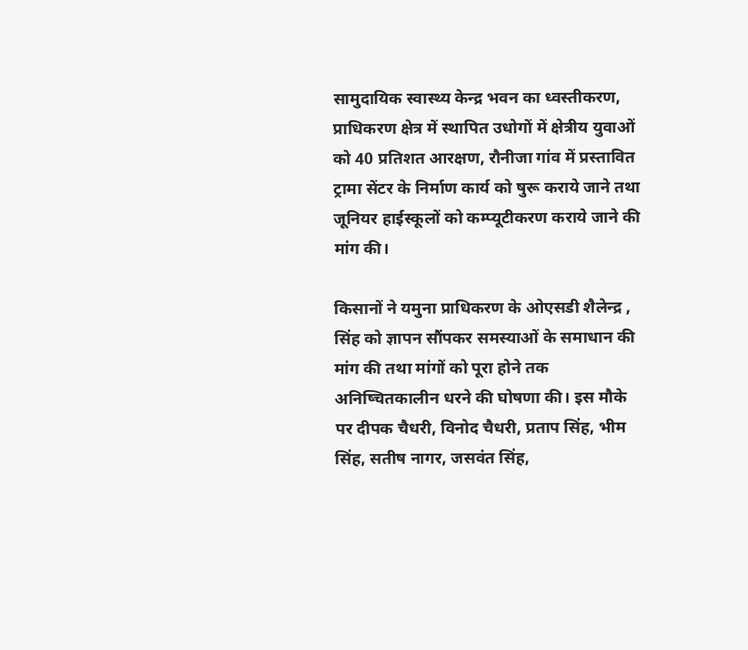सामुदायिक स्वास्थ्य केन्द्र भवन का ध्वस्तीकरण, प्राधिकरण क्षेत्र में स्थापित उधोगों में क्षेत्रीय युवाओं को 40 प्रतिशत आरक्षण, रौनीजा गांव में प्रस्तावित ट्रामा सेंटर के निर्माण कार्य को षुरू कराये जाने तथा जूनियर हाईस्कूलों को कम्प्यूटीकरण कराये जाने की मांग की।

किसानों ने यमुना प्राधिकरण के ओएसडी शैलेन्द्र , सिंह को ज्ञापन सौंपकर समस्याओं के समाधान की मांग की तथा मांगों को पूरा होने तक अनिष्चितकालीन धरने की घोषणा की। इस मौके पर दीपक चैधरी, विनोद चैधरी, प्रताप सिंह, भीम सिंह, सतीष नागर, जसवंत सिंह,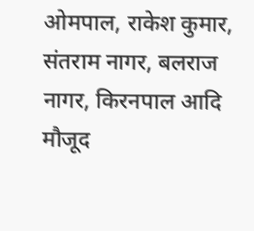ओमपाल, राकेश कुमार, संतराम नागर, बलराज नागर, किरनपाल आदि मौजूद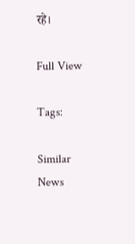रहे।

Full View

Tags:

Similar News